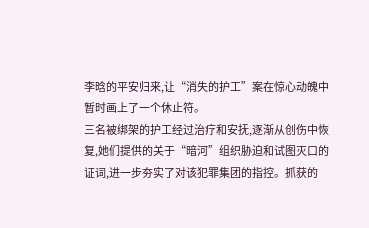李晗的平安归来,让“消失的护工”案在惊心动魄中暂时画上了一个休止符。
三名被绑架的护工经过治疗和安抚,逐渐从创伤中恢复,她们提供的关于“暗河”组织胁迫和试图灭口的证词,进一步夯实了对该犯罪集团的指控。抓获的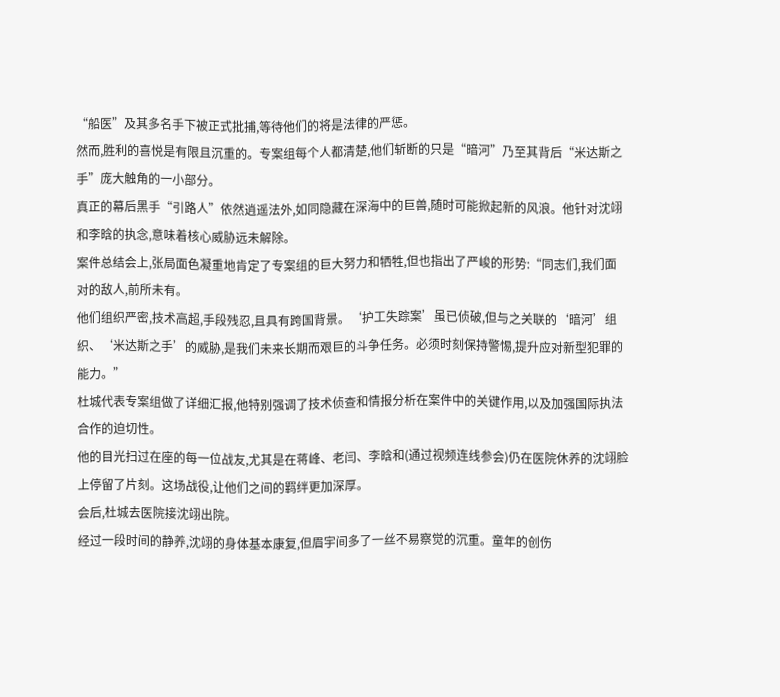“船医”及其多名手下被正式批捕,等待他们的将是法律的严惩。
然而,胜利的喜悦是有限且沉重的。专案组每个人都清楚,他们斩断的只是“暗河”乃至其背后“米达斯之手”庞大触角的一小部分。
真正的幕后黑手“引路人”依然逍遥法外,如同隐藏在深海中的巨兽,随时可能掀起新的风浪。他针对沈翊和李晗的执念,意味着核心威胁远未解除。
案件总结会上,张局面色凝重地肯定了专案组的巨大努力和牺牲,但也指出了严峻的形势:“同志们,我们面对的敌人,前所未有。
他们组织严密,技术高超,手段残忍,且具有跨国背景。‘护工失踪案’虽已侦破,但与之关联的‘暗河’组织、‘米达斯之手’的威胁,是我们未来长期而艰巨的斗争任务。必须时刻保持警惕,提升应对新型犯罪的能力。”
杜城代表专案组做了详细汇报,他特别强调了技术侦查和情报分析在案件中的关键作用,以及加强国际执法合作的迫切性。
他的目光扫过在座的每一位战友,尤其是在蒋峰、老闫、李晗和(通过视频连线参会)仍在医院休养的沈翊脸上停留了片刻。这场战役,让他们之间的羁绊更加深厚。
会后,杜城去医院接沈翊出院。
经过一段时间的静养,沈翊的身体基本康复,但眉宇间多了一丝不易察觉的沉重。童年的创伤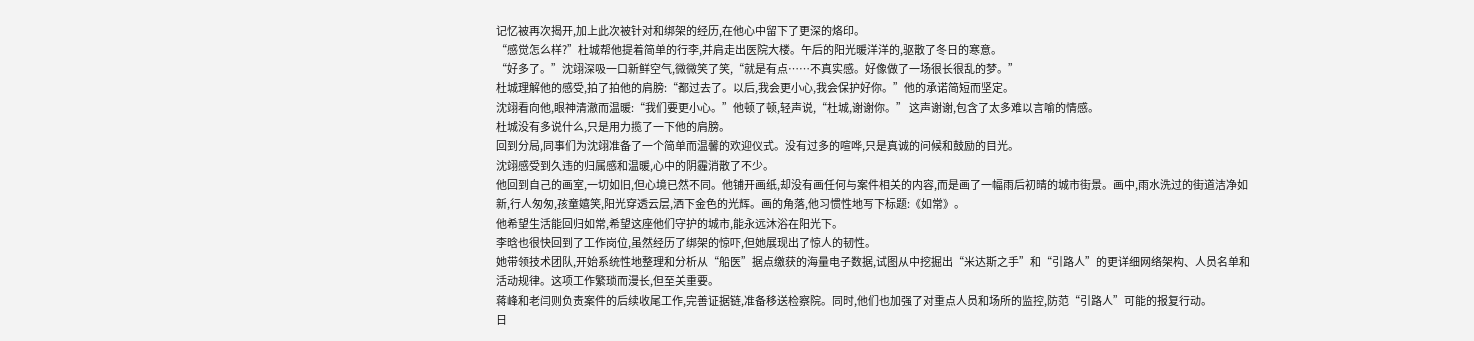记忆被再次揭开,加上此次被针对和绑架的经历,在他心中留下了更深的烙印。
“感觉怎么样?”杜城帮他提着简单的行李,并肩走出医院大楼。午后的阳光暖洋洋的,驱散了冬日的寒意。
“好多了。”沈翊深吸一口新鲜空气,微微笑了笑,“就是有点……不真实感。好像做了一场很长很乱的梦。”
杜城理解他的感受,拍了拍他的肩膀:“都过去了。以后,我会更小心,我会保护好你。”他的承诺简短而坚定。
沈翊看向他,眼神清澈而温暖:“我们要更小心。”他顿了顿,轻声说,“杜城,谢谢你。” 这声谢谢,包含了太多难以言喻的情感。
杜城没有多说什么,只是用力揽了一下他的肩膀。
回到分局,同事们为沈翊准备了一个简单而温馨的欢迎仪式。没有过多的喧哗,只是真诚的问候和鼓励的目光。
沈翊感受到久违的归属感和温暖,心中的阴霾消散了不少。
他回到自己的画室,一切如旧,但心境已然不同。他铺开画纸,却没有画任何与案件相关的内容,而是画了一幅雨后初晴的城市街景。画中,雨水洗过的街道洁净如新,行人匆匆,孩童嬉笑,阳光穿透云层,洒下金色的光辉。画的角落,他习惯性地写下标题:《如常》。
他希望生活能回归如常,希望这座他们守护的城市,能永远沐浴在阳光下。
李晗也很快回到了工作岗位,虽然经历了绑架的惊吓,但她展现出了惊人的韧性。
她带领技术团队,开始系统性地整理和分析从“船医”据点缴获的海量电子数据,试图从中挖掘出“米达斯之手”和“引路人”的更详细网络架构、人员名单和活动规律。这项工作繁琐而漫长,但至关重要。
蒋峰和老闫则负责案件的后续收尾工作,完善证据链,准备移送检察院。同时,他们也加强了对重点人员和场所的监控,防范“引路人”可能的报复行动。
日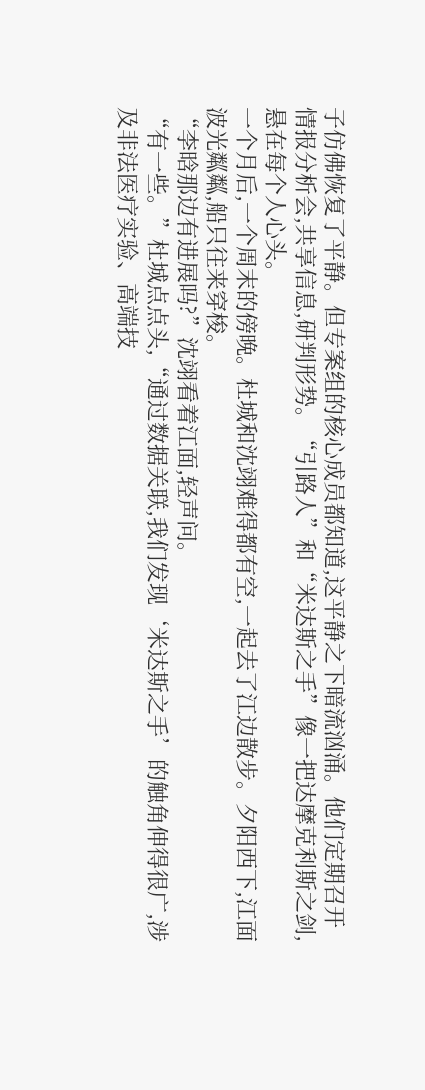子仿佛恢复了平静。但专案组的核心成员都知道,这平静之下暗流汹涌。他们定期召开情报分析会,共享信息,研判形势。“引路人”和“米达斯之手”像一把达摩克利斯之剑,悬在每个人心头。
一个月后,一个周末的傍晚。杜城和沈翊难得都有空,一起去了江边散步。夕阳西下,江面波光粼粼,船只往来穿梭。
“李晗那边有进展吗?”沈翊看着江面,轻声问。
“有一些。”杜城点点头,“通过数据关联,我们发现‘米达斯之手’的触角伸得很广,涉及非法医疗实验、高端技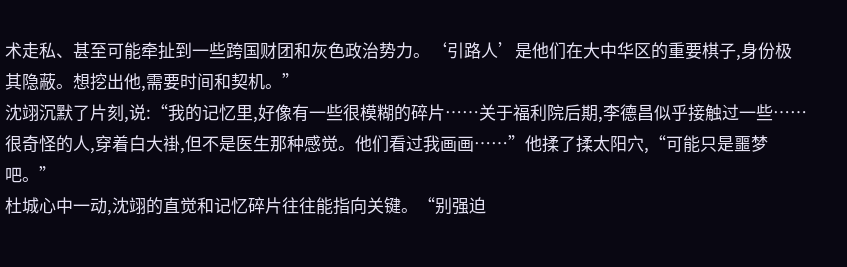术走私、甚至可能牵扯到一些跨国财团和灰色政治势力。‘引路人’是他们在大中华区的重要棋子,身份极其隐蔽。想挖出他,需要时间和契机。”
沈翊沉默了片刻,说:“我的记忆里,好像有一些很模糊的碎片……关于福利院后期,李德昌似乎接触过一些……很奇怪的人,穿着白大褂,但不是医生那种感觉。他们看过我画画……”他揉了揉太阳穴,“可能只是噩梦吧。”
杜城心中一动,沈翊的直觉和记忆碎片往往能指向关键。“别强迫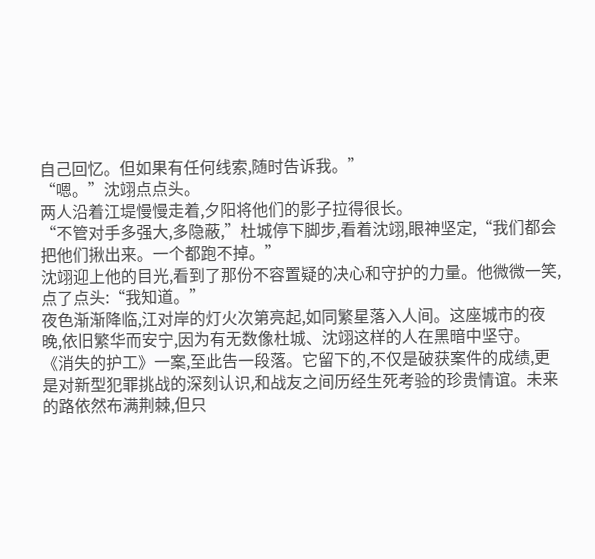自己回忆。但如果有任何线索,随时告诉我。”
“嗯。”沈翊点点头。
两人沿着江堤慢慢走着,夕阳将他们的影子拉得很长。
“不管对手多强大,多隐蔽,”杜城停下脚步,看着沈翊,眼神坚定,“我们都会把他们揪出来。一个都跑不掉。”
沈翊迎上他的目光,看到了那份不容置疑的决心和守护的力量。他微微一笑,点了点头:“我知道。”
夜色渐渐降临,江对岸的灯火次第亮起,如同繁星落入人间。这座城市的夜晚,依旧繁华而安宁,因为有无数像杜城、沈翊这样的人在黑暗中坚守。
《消失的护工》一案,至此告一段落。它留下的,不仅是破获案件的成绩,更是对新型犯罪挑战的深刻认识,和战友之间历经生死考验的珍贵情谊。未来的路依然布满荆棘,但只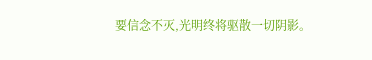要信念不灭,光明终将驱散一切阴影。